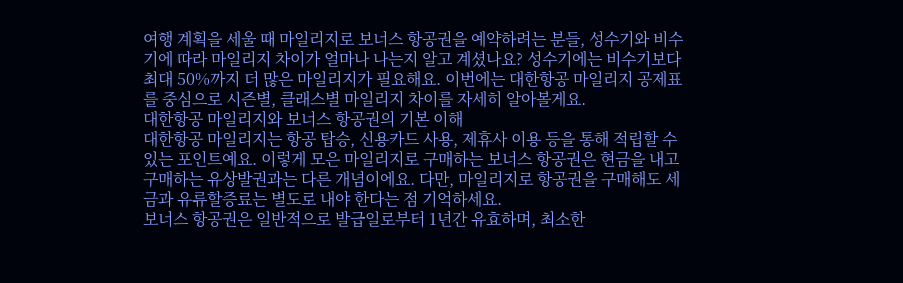여행 계획을 세울 때 마일리지로 보너스 항공권을 예약하려는 분들, 성수기와 비수기에 따라 마일리지 차이가 얼마나 나는지 알고 계셨나요? 성수기에는 비수기보다 최대 50%까지 더 많은 마일리지가 필요해요. 이번에는 대한항공 마일리지 공제표를 중심으로 시즌별, 클래스별 마일리지 차이를 자세히 알아볼게요.
대한항공 마일리지와 보너스 항공권의 기본 이해
대한항공 마일리지는 항공 탑승, 신용카드 사용, 제휴사 이용 등을 통해 적립할 수 있는 포인트예요. 이렇게 모은 마일리지로 구매하는 보너스 항공권은 현금을 내고 구매하는 유상발권과는 다른 개념이에요. 다만, 마일리지로 항공권을 구매해도 세금과 유류할증료는 별도로 내야 한다는 점 기억하세요.
보너스 항공권은 일반적으로 발급일로부터 1년간 유효하며, 최소한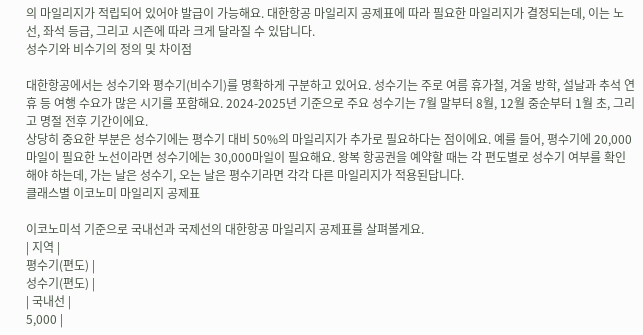의 마일리지가 적립되어 있어야 발급이 가능해요. 대한항공 마일리지 공제표에 따라 필요한 마일리지가 결정되는데, 이는 노선, 좌석 등급, 그리고 시즌에 따라 크게 달라질 수 있답니다.
성수기와 비수기의 정의 및 차이점

대한항공에서는 성수기와 평수기(비수기)를 명확하게 구분하고 있어요. 성수기는 주로 여름 휴가철, 겨울 방학, 설날과 추석 연휴 등 여행 수요가 많은 시기를 포함해요. 2024-2025년 기준으로 주요 성수기는 7월 말부터 8월, 12월 중순부터 1월 초, 그리고 명절 전후 기간이에요.
상당히 중요한 부분은 성수기에는 평수기 대비 50%의 마일리지가 추가로 필요하다는 점이에요. 예를 들어, 평수기에 20,000마일이 필요한 노선이라면 성수기에는 30,000마일이 필요해요. 왕복 항공권을 예약할 때는 각 편도별로 성수기 여부를 확인해야 하는데, 가는 날은 성수기, 오는 날은 평수기라면 각각 다른 마일리지가 적용된답니다.
클래스별 이코노미 마일리지 공제표

이코노미석 기준으로 국내선과 국제선의 대한항공 마일리지 공제표를 살펴볼게요.
| 지역 |
평수기(편도) |
성수기(편도) |
| 국내선 |
5,000 |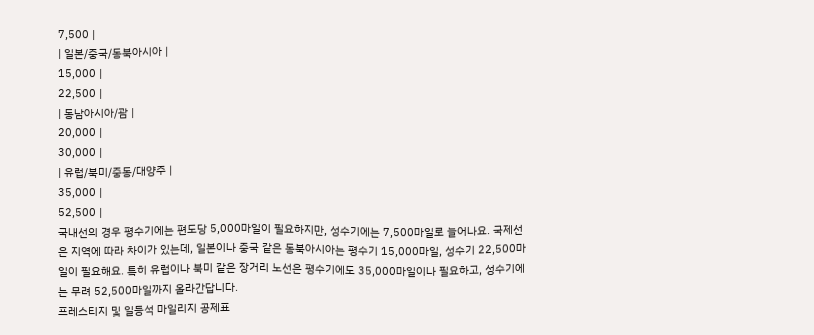7,500 |
| 일본/중국/동북아시아 |
15,000 |
22,500 |
| 동남아시아/괌 |
20,000 |
30,000 |
| 유럽/북미/중동/대양주 |
35,000 |
52,500 |
국내선의 경우 평수기에는 편도당 5,000마일이 필요하지만, 성수기에는 7,500마일로 늘어나요. 국제선은 지역에 따라 차이가 있는데, 일본이나 중국 같은 동북아시아는 평수기 15,000마일, 성수기 22,500마일이 필요해요. 특히 유럽이나 북미 같은 장거리 노선은 평수기에도 35,000마일이나 필요하고, 성수기에는 무려 52,500마일까지 올라간답니다.
프레스티지 및 일등석 마일리지 공제표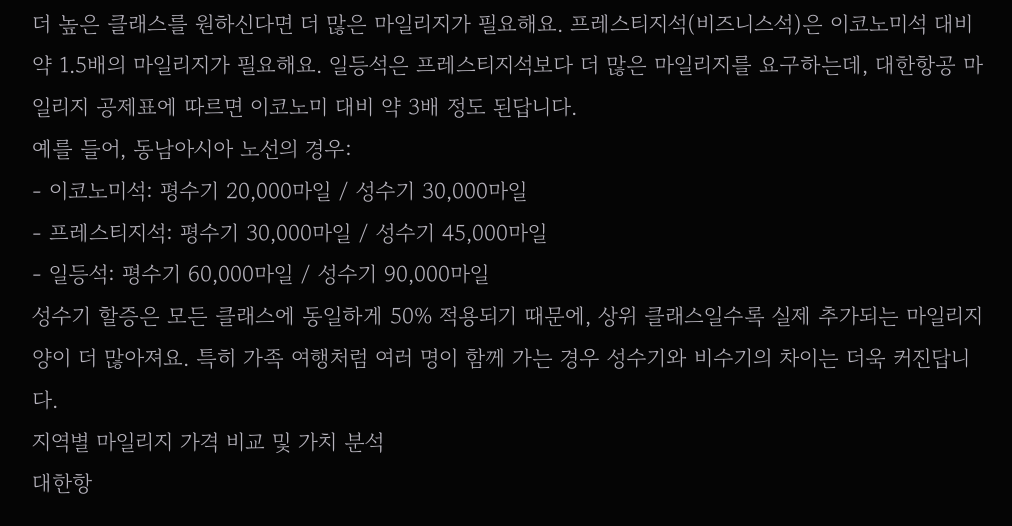더 높은 클래스를 원하신다면 더 많은 마일리지가 필요해요. 프레스티지석(비즈니스석)은 이코노미석 대비 약 1.5배의 마일리지가 필요해요. 일등석은 프레스티지석보다 더 많은 마일리지를 요구하는데, 대한항공 마일리지 공제표에 따르면 이코노미 대비 약 3배 정도 된답니다.
예를 들어, 동남아시아 노선의 경우:
- 이코노미석: 평수기 20,000마일 / 성수기 30,000마일
- 프레스티지석: 평수기 30,000마일 / 성수기 45,000마일
- 일등석: 평수기 60,000마일 / 성수기 90,000마일
성수기 할증은 모든 클래스에 동일하게 50% 적용되기 때문에, 상위 클래스일수록 실제 추가되는 마일리지 양이 더 많아져요. 특히 가족 여행처럼 여러 명이 함께 가는 경우 성수기와 비수기의 차이는 더욱 커진답니다.
지역별 마일리지 가격 비교 및 가치 분석
대한항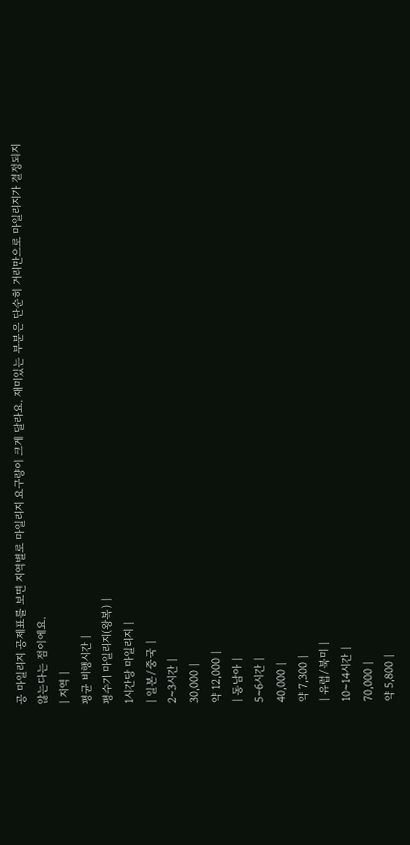공 마일리지 공제표를 보면 지역별로 마일리지 요구량이 크게 달라요. 재미있는 부분은 단순히 거리만으로 마일리지가 결정되지 않는다는 점이에요.
| 지역 |
평균 비행시간 |
평수기 마일리지(왕복) |
1시간당 마일리지 |
| 일본/중국 |
2~3시간 |
30,000 |
약 12,000 |
| 동남아 |
5~6시간 |
40,000 |
약 7,300 |
| 유럽/북미 |
10~14시간 |
70,000 |
약 5,800 |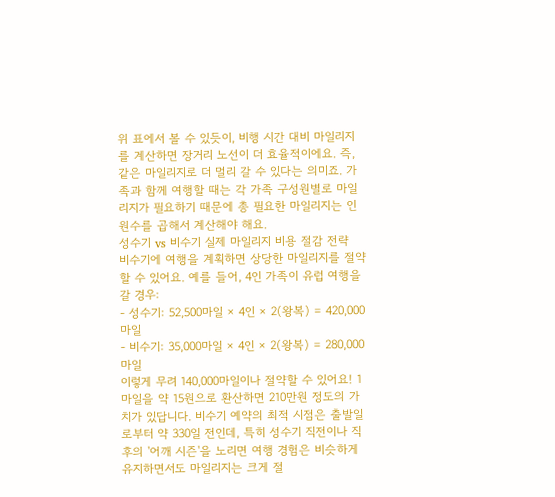위 표에서 볼 수 있듯이, 비행 시간 대비 마일리지를 계산하면 장거리 노선이 더 효율적이에요. 즉, 같은 마일리지로 더 멀리 갈 수 있다는 의미죠. 가족과 함께 여행할 때는 각 가족 구성원별로 마일리지가 필요하기 때문에 총 필요한 마일리지는 인원수를 곱해서 계산해야 해요.
성수기 vs 비수기 실제 마일리지 비용 절감 전략
비수기에 여행을 계획하면 상당한 마일리지를 절약할 수 있어요. 예를 들어, 4인 가족이 유럽 여행을 갈 경우:
- 성수기: 52,500마일 × 4인 × 2(왕복) = 420,000마일
- 비수기: 35,000마일 × 4인 × 2(왕복) = 280,000마일
이렇게 무려 140,000마일이나 절약할 수 있어요! 1마일을 약 15원으로 환산하면 210만원 정도의 가치가 있답니다. 비수기 예약의 최적 시점은 출발일로부터 약 330일 전인데, 특히 성수기 직전이나 직후의 '어깨 시즌'을 노리면 여행 경험은 비슷하게 유지하면서도 마일리지는 크게 절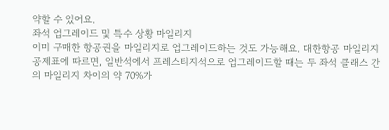약할 수 있어요.
좌석 업그레이드 및 특수 상황 마일리지
이미 구매한 항공권을 마일리지로 업그레이드하는 것도 가능해요. 대한항공 마일리지 공제표에 따르면, 일반석에서 프레스티지석으로 업그레이드할 때는 두 좌석 클래스 간의 마일리지 차이의 약 70%가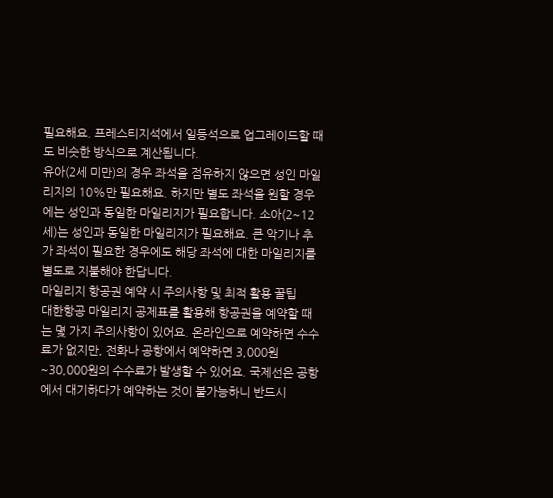필요해요. 프레스티지석에서 일등석으로 업그레이드할 때도 비슷한 방식으로 계산됩니다.
유아(2세 미만)의 경우 좌석을 점유하지 않으면 성인 마일리지의 10%만 필요해요. 하지만 별도 좌석을 원할 경우에는 성인과 동일한 마일리지가 필요합니다. 소아(2~12세)는 성인과 동일한 마일리지가 필요해요. 큰 악기나 추가 좌석이 필요한 경우에도 해당 좌석에 대한 마일리지를 별도로 지불해야 한답니다.
마일리지 항공권 예약 시 주의사항 및 최적 활용 꿀팁
대한항공 마일리지 공제표를 활용해 항공권을 예약할 때는 몇 가지 주의사항이 있어요. 온라인으로 예약하면 수수료가 없지만, 전화나 공항에서 예약하면 3,000원~30,000원의 수수료가 발생할 수 있어요. 국제선은 공항에서 대기하다가 예약하는 것이 불가능하니 반드시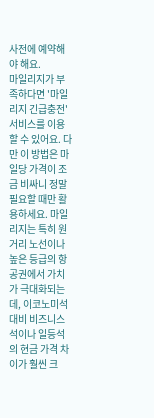사전에 예약해야 해요.
마일리지가 부족하다면 '마일리지 긴급충전' 서비스를 이용할 수 있어요. 다만 이 방법은 마일당 가격이 조금 비싸니 정말 필요할 때만 활용하세요. 마일리지는 특히 원거리 노선이나 높은 등급의 항공권에서 가치가 극대화되는데, 이코노미석 대비 비즈니스석이나 일등석의 현금 가격 차이가 훨씬 크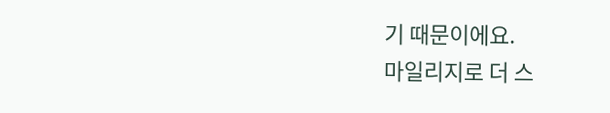기 때문이에요.
마일리지로 더 스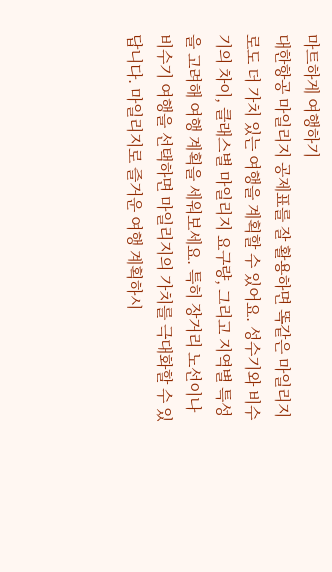마트하게 여행하기
대한항공 마일리지 공제표를 잘 활용하면 똑같은 마일리지로도 더 가치 있는 여행을 계획할 수 있어요. 성수기와 비수기의 차이, 클래스별 마일리지 요구량, 그리고 지역별 특성을 고려해 여행 계획을 세워보세요. 특히 장거리 노선이나 비수기 여행을 선택하면 마일리지의 가치를 극대화할 수 있답니다. 마일리지로 즐거운 여행 계획하시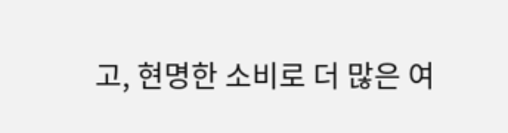고, 현명한 소비로 더 많은 여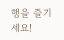행을 즐기세요!